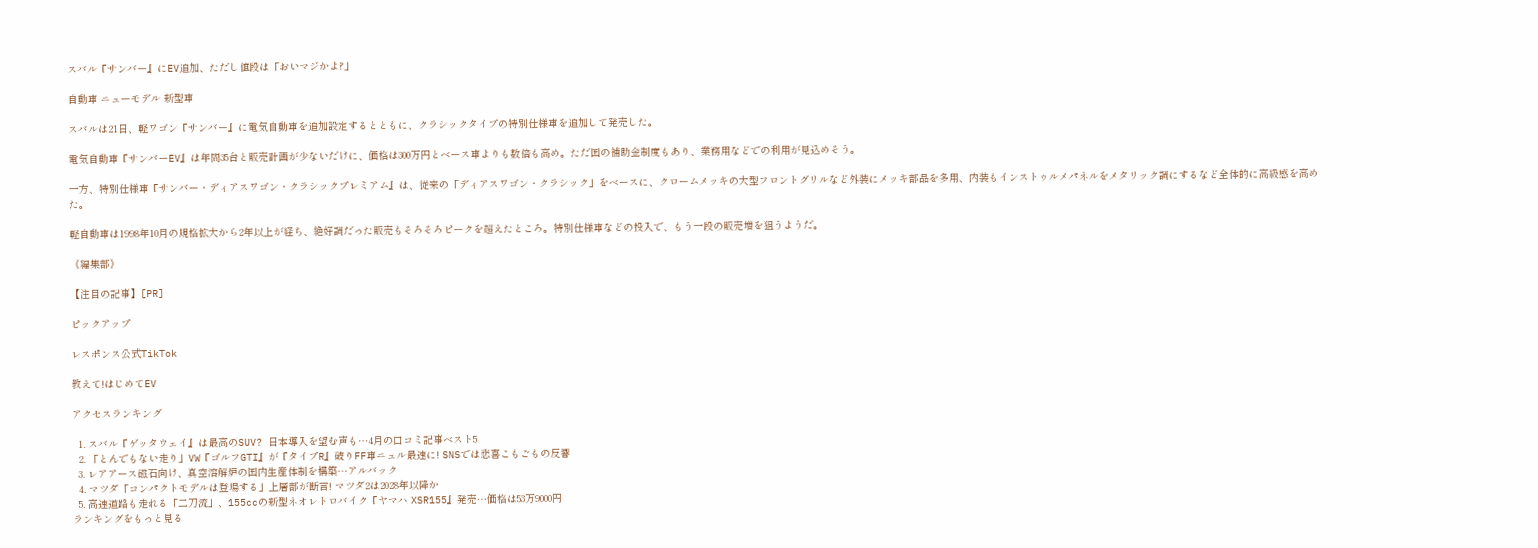スバル『サンバー』にEV追加、ただし値段は「おいマジかよ?」

自動車 ニューモデル 新型車

スバルは21日、軽ワゴン『サンバー』に電気自動車を追加設定するとともに、クラシックタイプの特別仕様車を追加して発売した。

電気自動車『サンバーEV』は年間35台と販売計画が少ないだけに、価格は300万円とベース車よりも数倍も高め。ただ国の補助金制度もあり、業務用などでの利用が見込めそう。

一方、特別仕様車『サンバー・ディアスワゴン・クラシックプレミアム』は、従来の「ディアスワゴン・クラシック」をベースに、クロームメッキの大型フロントグリルなど外装にメッキ部品を多用、内装もインストゥルメパネルをメタリック調にするなど全体的に高級感を高めた。

軽自動車は1998年10月の規格拡大から2年以上が経ち、絶好調だった販売もそろそろピークを超えたところ。特別仕様車などの投入で、もう一段の販売増を狙うようだ。

《編集部》

【注目の記事】[PR]

ピックアップ

レスポンス公式TikTok

教えて!はじめてEV

アクセスランキング

  1. スバル『ゲッタウェイ』は最高のSUV? 日本導入を望む声も…4月の口コミ記事ベスト5
  2. 「とんでもない走り」VW『ゴルフGTI』が『タイプR』破りFF車ニュル最速に! SNSでは悲喜こもごもの反響
  3. レアアース磁石向け、真空溶解炉の国内生産体制を構築…アルバック
  4. マツダ「コンパクトモデルは登場する」上層部が断言! マツダ2は2028年以降か
  5. 高速道路も走れる「二刀流」、155ccの新型ネオレトロバイク『ヤマハ XSR155』発売…価格は53万9000円
ランキングをもっと見る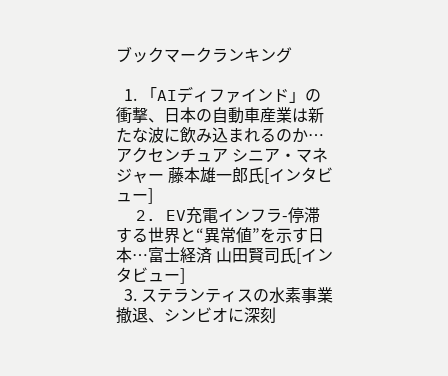ブックマークランキング

  1. 「AIディファインド」の衝撃、日本の自動車産業は新たな波に飲み込まれるのか…アクセンチュア シニア・マネジャー 藤本雄一郎氏[インタビュー]
  2. EV充電インフラ-停滞する世界と“異常値”を示す日本…富士経済 山田賢司氏[インタビュー]
  3. ステランティスの水素事業撤退、シンビオに深刻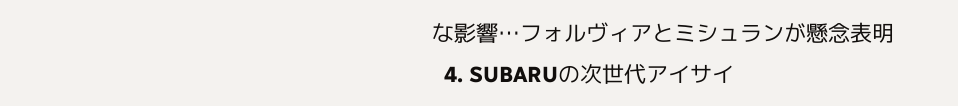な影響…フォルヴィアとミシュランが懸念表明
  4. SUBARUの次世代アイサイ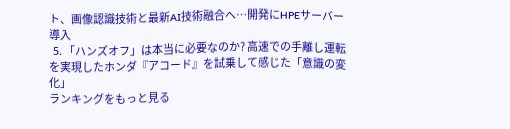ト、画像認識技術と最新AI技術融合へ…開発にHPEサーバー導入
  5. 「ハンズオフ」は本当に必要なのか? 高速での手離し運転を実現したホンダ『アコード』を試乗して感じた「意識の変化」
ランキングをもっと見る